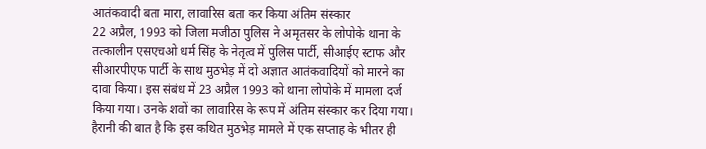आतंकवादी बता मारा, लावारिस बता कर किया अंतिम संस्कार
22 अप्रैल, 1993 को जिला मजीठा पुलिस ने अमृतसर के लोपोके थाना के तत्कालीन एसएचओ धर्म सिंह के नेतृत्व में पुलिस पार्टी, सीआईए स्टाफ और सीआरपीएफ पार्टी के साथ मुठभेड़ में दो अज्ञात आतंकवादियों को मारने का दावा किया। इस संबंध में 23 अप्रैल 1993 को थाना लोपोके में मामला दर्ज किया गया। उनके शवों का लावारिस के रूप में अंतिम संस्कार कर दिया गया। हैरानी की बात है कि इस कथित मुठभेड़ मामले में एक सप्ताह के भीतर ही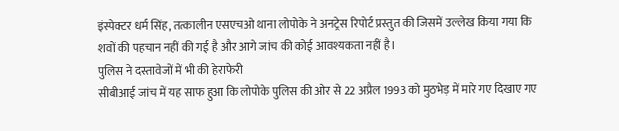इंस्पेक्टर धर्म सिंह, तत्कालीन एसएचओ थाना लोपोके ने अनट्रेस रिपोर्ट प्रस्तुत की जिसमें उल्लेख किया गया कि शवों की पहचान नहीं की गई है और आगे जांच की कोई आवश्यकता नहीं है।
पुलिस ने दस्तावेजों में भी की हेराफेरी
सीबीआई जांच में यह साफ हुआ कि लोपोके पुलिस की ओर से 22 अप्रैल 1993 को मुठभेड़ में मारे गए दिखाए गए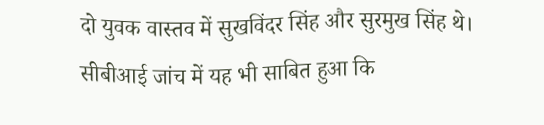दो युवक वास्तव में सुखविंदर सिंह और सुरमुख सिंह थे। सीबीआई जांच में यह भी साबित हुआ कि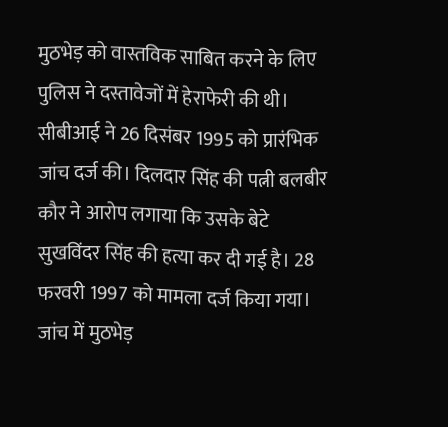मुठभेड़ को वास्तविक साबित करने के लिए पुलिस ने दस्तावेजों में हेराफेरी की थी। सीबीआई ने 26 दिसंबर 1995 को प्रारंभिक जांच दर्ज की। दिलदार सिंह की पत्नी बलबीर कौर ने आरोप लगाया कि उसके बेटे सुखविंदर सिंह की हत्या कर दी गई है। 28 फरवरी 1997 को मामला दर्ज किया गया। जांच में मुठभेड़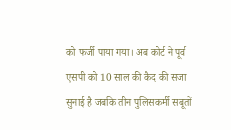को फर्जी पाया गया। अब कोर्ट ने पूर्व एसपी को 10 साल की कैद की सजा सुनाई है जबकि तीन पुलिसकर्मी सबूतों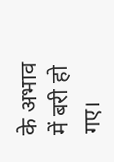के अभाव में बरी हो गए।